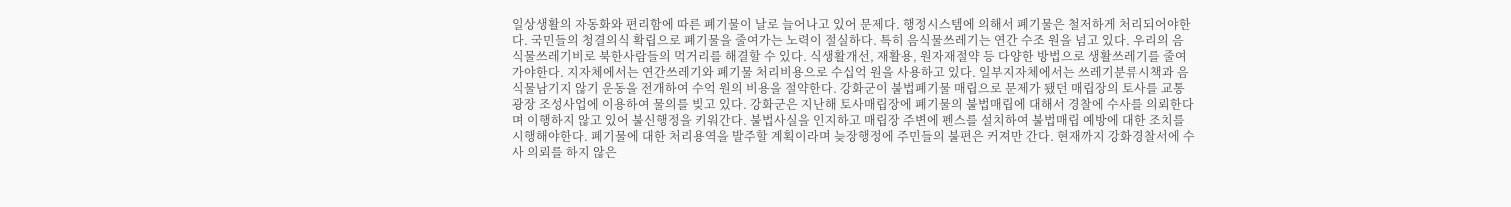일상생활의 자동화와 편리함에 따른 폐기물이 날로 늘어나고 있어 문제다. 행정시스템에 의해서 폐기물은 철저하게 처리되어야한다. 국민들의 청결의식 확립으로 폐기물을 줄여가는 노력이 절실하다. 특히 음식물쓰레기는 연간 수조 원을 넘고 있다. 우리의 음식물쓰레기비로 북한사람들의 먹거리를 해결할 수 있다. 식생활개선, 재활용, 원자재절약 등 다양한 방법으로 생활쓰레기를 줄여 가야한다. 지자체에서는 연간쓰레기와 폐기물 처리비용으로 수십억 원을 사용하고 있다. 일부지자체에서는 쓰레기분류시책과 음식물남기지 않기 운동을 전개하여 수억 원의 비용을 절약한다. 강화군이 불법폐기물 매립으로 문제가 됐던 매립장의 토사를 교통광장 조성사업에 이용하여 물의를 빚고 있다. 강화군은 지난해 토사매립장에 폐기물의 불법매립에 대해서 경찰에 수사를 의뢰한다며 이행하지 않고 있어 불신행정을 키워간다. 불법사실을 인지하고 매립장 주변에 펜스를 설치하여 불법매립 예방에 대한 조치를 시행해야한다. 폐기물에 대한 처리용역을 발주할 계획이라며 늦장행정에 주민들의 불편은 커져만 간다. 현재까지 강화경찰서에 수사 의뢰를 하지 않은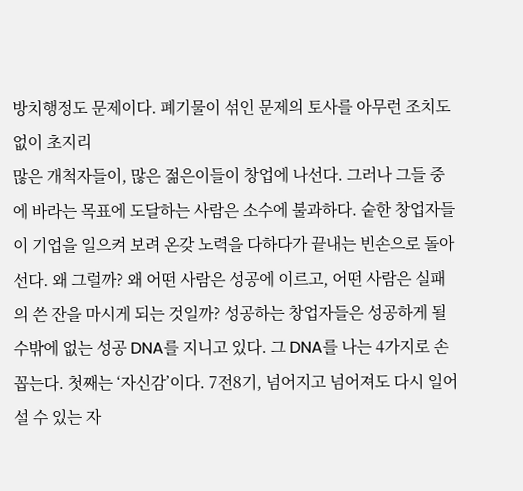방치행정도 문제이다. 폐기물이 섞인 문제의 토사를 아무런 조치도 없이 초지리
많은 개척자들이, 많은 젊은이들이 창업에 나선다. 그러나 그들 중에 바라는 목표에 도달하는 사람은 소수에 불과하다. 숱한 창업자들이 기업을 일으켜 보려 온갖 노력을 다하다가 끝내는 빈손으로 돌아선다. 왜 그럴까? 왜 어떤 사람은 성공에 이르고, 어떤 사람은 실패의 쓴 잔을 마시게 되는 것일까? 성공하는 창업자들은 성공하게 될 수밖에 없는 성공 DNA를 지니고 있다. 그 DNA를 나는 4가지로 손꼽는다. 첫째는 ‘자신감’이다. 7전8기, 넘어지고 넘어져도 다시 일어설 수 있는 자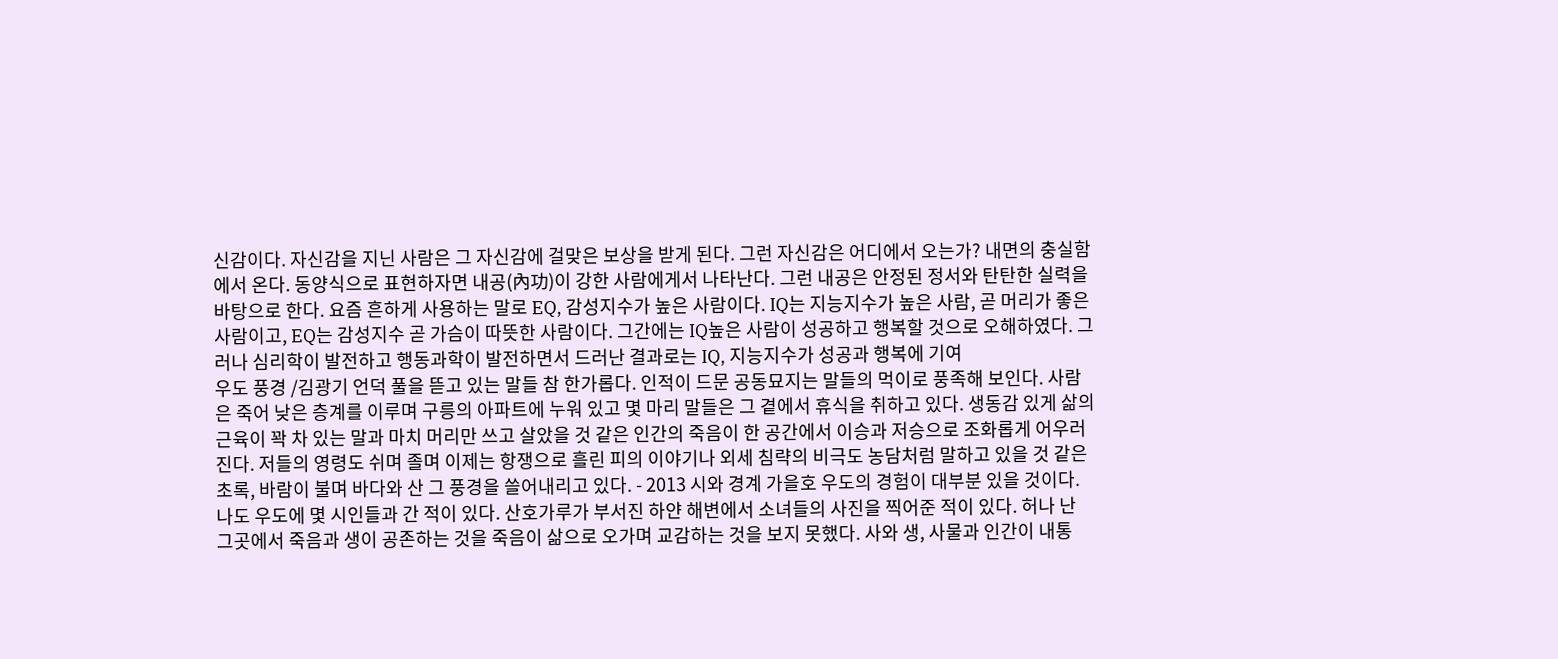신감이다. 자신감을 지닌 사람은 그 자신감에 걸맞은 보상을 받게 된다. 그런 자신감은 어디에서 오는가? 내면의 충실함에서 온다. 동양식으로 표현하자면 내공(內功)이 강한 사람에게서 나타난다. 그런 내공은 안정된 정서와 탄탄한 실력을 바탕으로 한다. 요즘 흔하게 사용하는 말로 EQ, 감성지수가 높은 사람이다. IQ는 지능지수가 높은 사람, 곧 머리가 좋은 사람이고, EQ는 감성지수 곧 가슴이 따뜻한 사람이다. 그간에는 IQ높은 사람이 성공하고 행복할 것으로 오해하였다. 그러나 심리학이 발전하고 행동과학이 발전하면서 드러난 결과로는 IQ, 지능지수가 성공과 행복에 기여
우도 풍경 /김광기 언덕 풀을 뜯고 있는 말들 참 한가롭다. 인적이 드문 공동묘지는 말들의 먹이로 풍족해 보인다. 사람은 죽어 낮은 층계를 이루며 구릉의 아파트에 누워 있고 몇 마리 말들은 그 곁에서 휴식을 취하고 있다. 생동감 있게 삶의 근육이 꽉 차 있는 말과 마치 머리만 쓰고 살았을 것 같은 인간의 죽음이 한 공간에서 이승과 저승으로 조화롭게 어우러진다. 저들의 영령도 쉬며 졸며 이제는 항쟁으로 흘린 피의 이야기나 외세 침략의 비극도 농담처럼 말하고 있을 것 같은 초록, 바람이 불며 바다와 산 그 풍경을 쓸어내리고 있다. - 2013 시와 경계 가을호 우도의 경험이 대부분 있을 것이다. 나도 우도에 몇 시인들과 간 적이 있다. 산호가루가 부서진 하얀 해변에서 소녀들의 사진을 찍어준 적이 있다. 허나 난 그곳에서 죽음과 생이 공존하는 것을 죽음이 삶으로 오가며 교감하는 것을 보지 못했다. 사와 생, 사물과 인간이 내통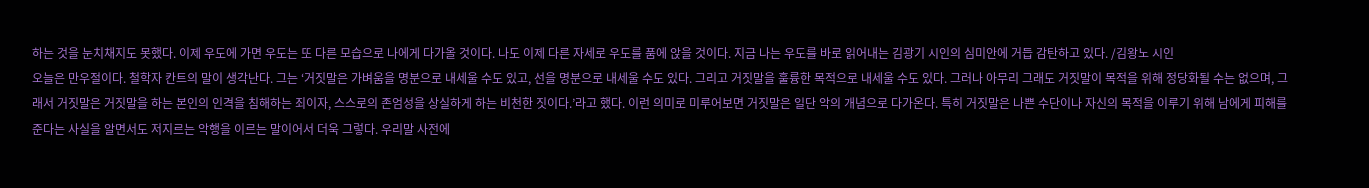하는 것을 눈치채지도 못했다. 이제 우도에 가면 우도는 또 다른 모습으로 나에게 다가올 것이다. 나도 이제 다른 자세로 우도를 품에 앉을 것이다. 지금 나는 우도를 바로 읽어내는 김광기 시인의 심미안에 거듭 감탄하고 있다. /김왕노 시인
오늘은 만우절이다. 철학자 칸트의 말이 생각난다. 그는 ‘거짓말은 가벼움을 명분으로 내세울 수도 있고, 선을 명분으로 내세울 수도 있다. 그리고 거짓말을 훌륭한 목적으로 내세울 수도 있다. 그러나 아무리 그래도 거짓말이 목적을 위해 정당화될 수는 없으며, 그래서 거짓말은 거짓말을 하는 본인의 인격을 침해하는 죄이자, 스스로의 존엄성을 상실하게 하는 비천한 짓이다.’라고 했다. 이런 의미로 미루어보면 거짓말은 일단 악의 개념으로 다가온다. 특히 거짓말은 나쁜 수단이나 자신의 목적을 이루기 위해 남에게 피해를 준다는 사실을 알면서도 저지르는 악행을 이르는 말이어서 더욱 그렇다. 우리말 사전에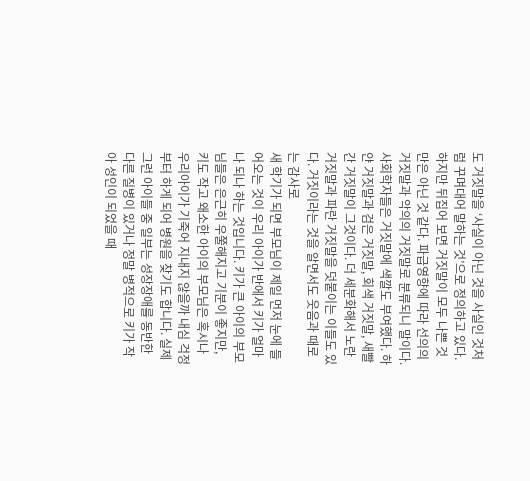도 거짓말을 ‘사실이 아닌 것을 사실인 것처럼 꾸며대어 말하는 것’으로 정의하고 있다. 하지만 뒤집어 보면 거짓말이 모두 나쁜 것만은 아닌 것 같다. 파급영향에 따라 선의의 거짓말과 악의의 거짓말로 분류되니 말이다. 사회학자들은 거짓말에 색깔도 부여했다. 하얀 거짓말과 검은 거짓말, 회색 거짓말, 새빨간 거짓말이 그것이다. 더 세분화해서 노란 거짓말과 파란 거짓말을 덧붙이는 이들도 있다. 거짓이라는 것을 알면서도 웃음과 때로는 감사로
새 학기가 되면 부모님이 제일 먼저 눈에 들어오는 것이 우리 아이가 반에서 키가 얼마나 되나 하는 것입니다. 키가 큰 아이의 부모님들은 은근히 우쭐해지고 기분이 좋지만, 키도 작고 왜소한 아이의 부모님은 혹시나 우리아이가 기죽어 지내지 않을까 내심 걱정부터 하게 되어 병원을 찾기도 합니다. 실제 그런 아이들 중 일부는 성장장애를 동반한 다른 질병이 있거나 정말 병적으로 키가 작아 성인이 되었을 때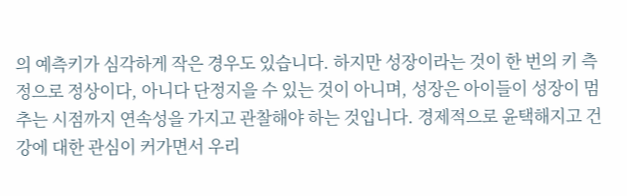의 예측키가 심각하게 작은 경우도 있습니다. 하지만 성장이라는 것이 한 번의 키 측정으로 정상이다, 아니다 단정지을 수 있는 것이 아니며, 성장은 아이들이 성장이 멈추는 시점까지 연속성을 가지고 관찰해야 하는 것입니다. 경제적으로 윤택해지고 건강에 대한 관심이 커가면서 우리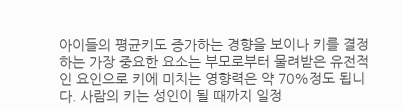아이들의 평균키도 증가하는 경향을 보이나 키를 결정하는 가장 중요한 요소는 부모로부터 물려받은 유전적인 요인으로 키에 미치는 영향력은 약 70%정도 됩니다. 사람의 키는 성인이 될 때까지 일정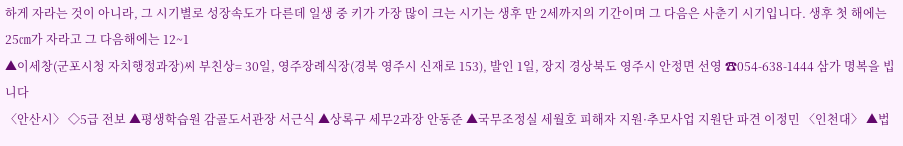하게 자라는 것이 아니라, 그 시기별로 성장속도가 다른데 일생 중 키가 가장 많이 크는 시기는 생후 만 2세까지의 기간이며 그 다음은 사춘기 시기입니다. 생후 첫 해에는 25㎝가 자라고 그 다음해에는 12~1
▲이세창(군포시청 자치행정과장)씨 부친상= 30일, 영주장례식장(경북 영주시 신재로 153), 발인 1일, 장지 경상북도 영주시 안정면 선영 ☎054-638-1444 삼가 명복을 빕니다
〈안산시〉 ◇5급 전보 ▲평생학습원 감골도서관장 서근식 ▲상록구 세무2과장 안동준 ▲국무조정실 세월호 피해자 지원·추모사업 지원단 파견 이정민 〈인천대〉 ▲법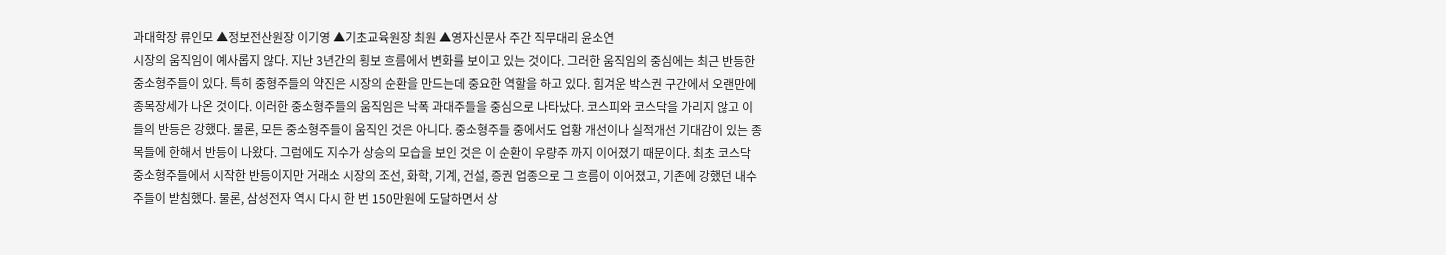과대학장 류인모 ▲정보전산원장 이기영 ▲기초교육원장 최원 ▲영자신문사 주간 직무대리 윤소연
시장의 움직임이 예사롭지 않다. 지난 3년간의 횡보 흐름에서 변화를 보이고 있는 것이다. 그러한 움직임의 중심에는 최근 반등한 중소형주들이 있다. 특히 중형주들의 약진은 시장의 순환을 만드는데 중요한 역할을 하고 있다. 힘겨운 박스권 구간에서 오랜만에 종목장세가 나온 것이다. 이러한 중소형주들의 움직임은 낙폭 과대주들을 중심으로 나타났다. 코스피와 코스닥을 가리지 않고 이들의 반등은 강했다. 물론, 모든 중소형주들이 움직인 것은 아니다. 중소형주들 중에서도 업황 개선이나 실적개선 기대감이 있는 종목들에 한해서 반등이 나왔다. 그럼에도 지수가 상승의 모습을 보인 것은 이 순환이 우량주 까지 이어졌기 때문이다. 최초 코스닥 중소형주들에서 시작한 반등이지만 거래소 시장의 조선, 화학, 기계, 건설, 증권 업종으로 그 흐름이 이어졌고, 기존에 강했던 내수주들이 받침했다. 물론, 삼성전자 역시 다시 한 번 150만원에 도달하면서 상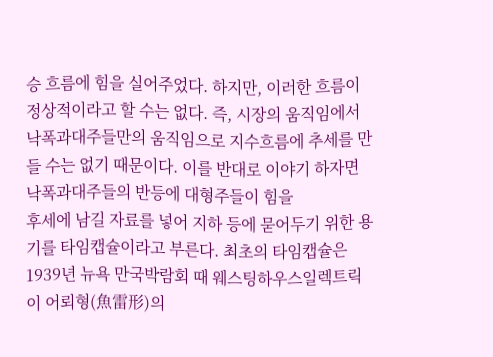승 흐름에 힘을 실어주었다. 하지만, 이러한 흐름이 정상적이라고 할 수는 없다. 즉, 시장의 움직임에서 낙폭과대주들만의 움직임으로 지수흐름에 추세를 만들 수는 없기 때문이다. 이를 반대로 이야기 하자면 낙폭과대주들의 반등에 대형주들이 힘을
후세에 남길 자료를 넣어 지하 등에 묻어두기 위한 용기를 타임캡슐이라고 부른다. 최초의 타임캡슐은 1939년 뉴욕 만국박람회 때 웨스팅하우스일렉트릭이 어뢰형(魚雷形)의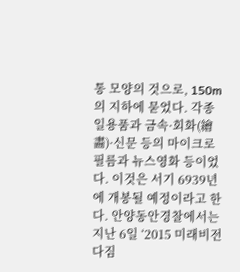통 모양의 것으로, 150m의 지하에 묻었다. 각종 일용품과 금속·회화(繪畵)·신문 등의 마이크로필름과 뉴스영화 등이었다. 이것은 서기 6939년에 개봉될 예정이라고 한다. 안양동안경찰에서는 지난 6일 ‘2015 미래비전 다짐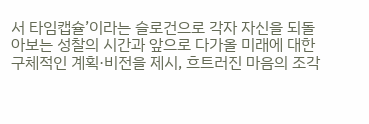서 타임캡슐’이라는 슬로건으로 각자 자신을 되돌아보는 성찰의 시간과 앞으로 다가올 미래에 대한 구체적인 계획·비전을 제시, 흐트러진 마음의 조각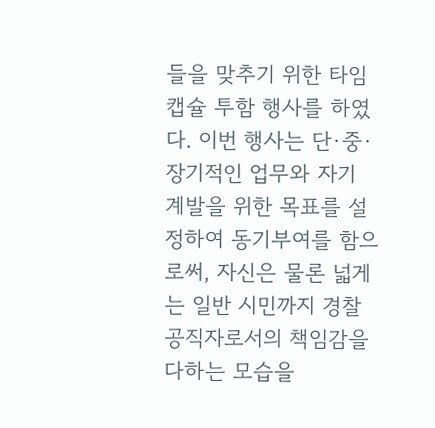들을 맞추기 위한 타임캡슐 투함 행사를 하였다. 이번 행사는 단·중·장기적인 업무와 자기 계발을 위한 목표를 설정하여 동기부여를 함으로써, 자신은 물론 넓게는 일반 시민까지 경찰 공직자로서의 책임감을 다하는 모습을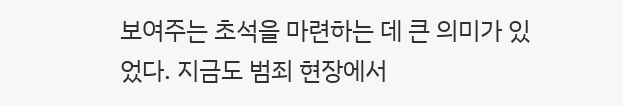보여주는 초석을 마련하는 데 큰 의미가 있었다. 지금도 범죄 현장에서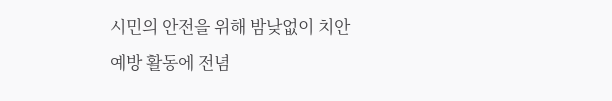시민의 안전을 위해 밤낮없이 치안 예방 활동에 전념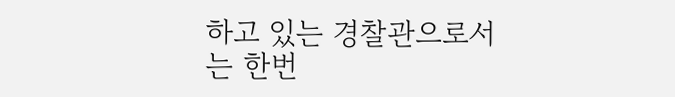하고 있는 경찰관으로서는 한번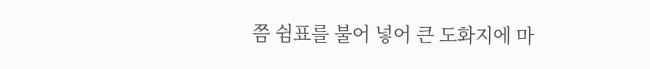쯤 쉼표를 불어 넣어 큰 도화지에 마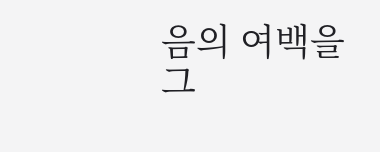음의 여백을 그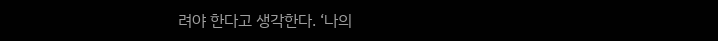려야 한다고 생각한다. ‘나의